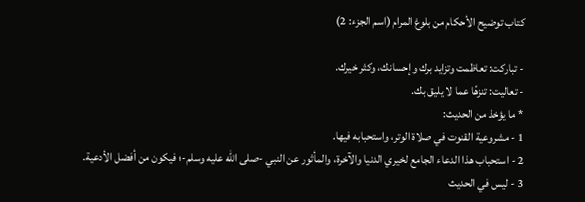كتاب توضيح الأحكام من بلوغ المرام (اسم الجزء: 2)

- تباركت: تعاظمت وتزايد برك وإحسانك، وكثر خيرك.
- تعاليت: تنزهًا عما لا يليق بك.
* ما يؤخذ من الحديث:
1 - مشروعية القنوت في صلاة الوتر، واستحبابه فيها.
2 - استحباب هذا الدعاء الجامع لخيري الدنيا والآخرة، والمأثور عن النبي -صلى الله عليه وسلم-؛ فيكون من أفضل الأدعية.
3 - ليس في الحديث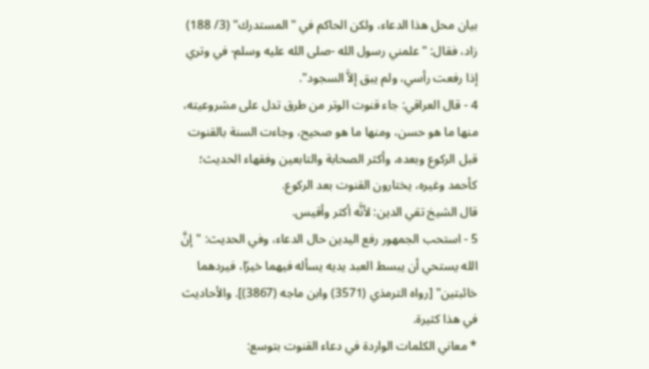بيان محل هذا الدعاء، ولكن الحاكم في "المستدرك" (3/ 188) زاد، فقال: "علمني رسول الله -صلى الله عليه وسلم- في وتري إذا رفعت رأسي، ولم يبق إلاَّ السجود".
4 - قال العراقي: جاء قنوت الوتر من طرق تدل على مشروعيته، منها ما هو حسن، ومنها ما هو صحيح، وجاءت السنة بالقنوت قبل الركوع وبعده، وأكثر الصحابة والتابعين وفقهاء الحديث؛ كأحمد وغيره، يختارون القنوت بعد الركوع.
قال الشيخ تقي الدين: لأنَّه أكثر وأقيس.
5 - استحب الجمهور رفع اليدين حال الدعاء، وفي الحديث: "إنَّ الله يستحي أن يبسط العبد يديه يسأله فيهما خيرًا، فيردهما خائبتين" [رواه الترمذي (3571) وابن ماجه (3867)]. والأحاديث في هذا كثيرة.
* معاني الكلمات الواردة في دعاء القنوت بتوسع: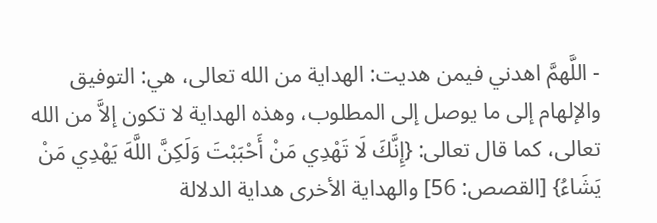- اللَّهمَّ اهدني فيمن هديت: الهداية من الله تعالى، هي: التوفيق والإلهام إلى ما يوصل إلى المطلوب، وهذه الهداية لا تكون إلاَّ من الله تعالى، كما قال تعالى: {إِنَّكَ لَا تَهْدِي مَنْ أَحْبَبْتَ وَلَكِنَّ اللَّهَ يَهْدِي مَنْ يَشَاءُ} [القصص: 56] والهداية الأخرى هداية الدلالة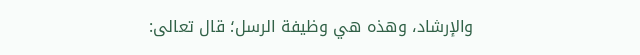والإرشاد، وهذه هي وظيفة الرسل؛ قال تعالى: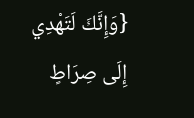{وَإِنَّكَ لَتَهْدِي إِلَى صِرَاطٍ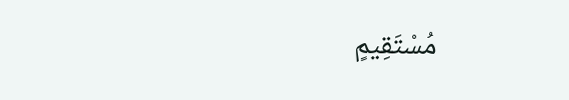مُسْتَقِيمٍ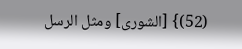(52)} [الشورى] ومثل الرسل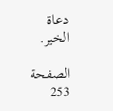دعاة الخير.

الصفحة 253